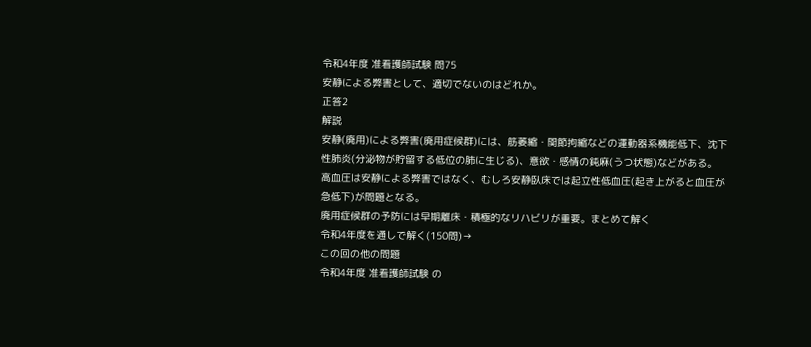令和4年度 准看護師試験 問75
安静による弊害として、適切でないのはどれか。
正答2
解説
安静(廃用)による弊害(廃用症候群)には、筋萎縮・関節拘縮などの運動器系機能低下、沈下性肺炎(分泌物が貯留する低位の肺に生じる)、意欲・感情の鈍麻(うつ状態)などがある。
高血圧は安静による弊害ではなく、むしろ安静臥床では起立性低血圧(起き上がると血圧が急低下)が問題となる。
廃用症候群の予防には早期離床・積極的なリハビリが重要。まとめて解く
令和4年度を通しで解く(150問)→
この回の他の問題
令和4年度 准看護師試験 の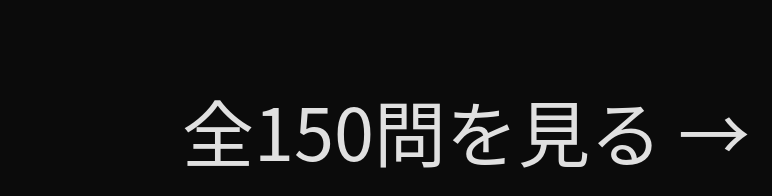全150問を見る →